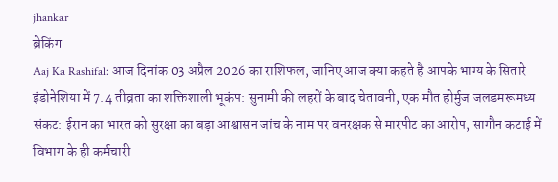jhankar
ब्रेकिंग
Aaj Ka Rashifal: आज दिनांक 03 अप्रैल 2026 का राशिफल, जानिए आज क्या कहते है आपके भाग्य के सितारे इंडोनेशिया में 7.4 तीव्रता का शक्तिशाली भूकंप: सुनामी की लहरों के बाद चेतावनी, एक मौत होर्मुज जलडमरूमध्य संकट: ईरान का भारत को सुरक्षा का बड़ा आश्वासन जांच के नाम पर वनरक्षक से मारपीट का आरोप, सागौन कटाई में विभाग के ही कर्मचारी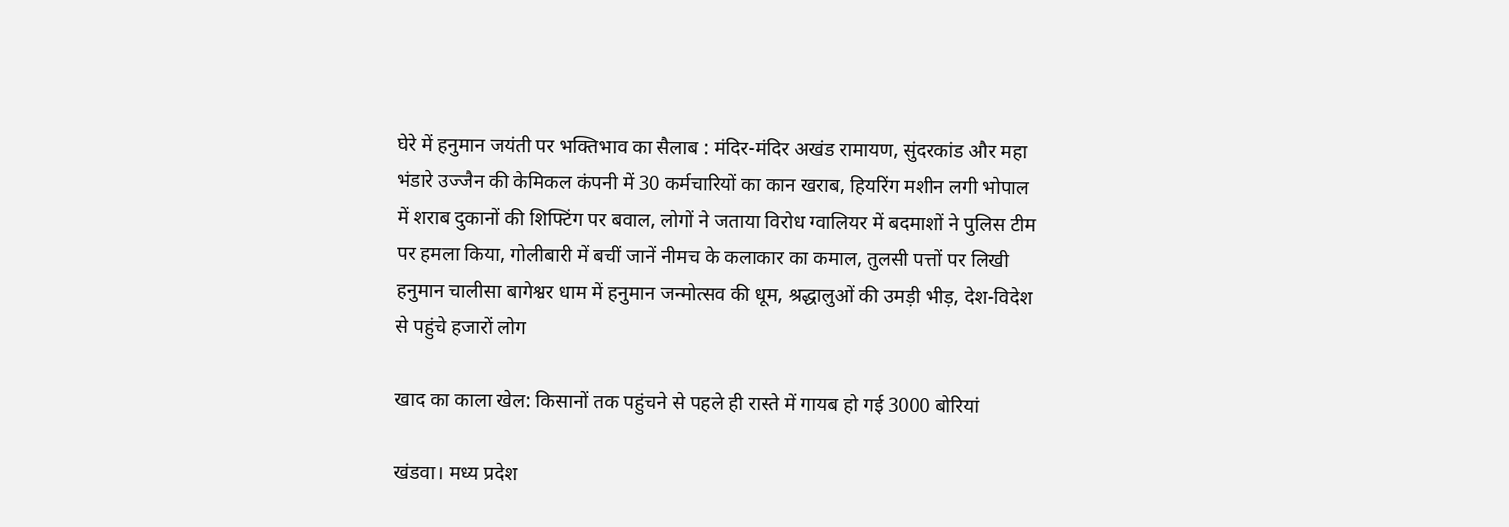घेरे में हनुमान जयंती पर भक्तिभाव का सैलाब : मंदिर-मंदिर अखंड रामायण, सुंदरकांड और महा भंडारे उज्जैन की केमिकल कंपनी में 30 कर्मचारियों का कान खराब, हियरिंग मशीन लगी भोपाल में शराब दुकानों की शिफ्टिंग पर बवाल, लोगों ने जताया विरोध ग्वालियर में बदमाशों ने पुलिस टीम पर हमला किया, गोलीबारी में बचीं जानें नीमच के कलाकार का कमाल, तुलसी पत्तों पर लिखी हनुमान चालीसा बागेश्वर धाम में हनुमान जन्मोत्सव की धूम, श्रद्धालुओं की उमड़ी भीड़, देश-विदेश से पहुंचे हजारों लोग

खाद का काला खेल: किसानों तक पहुंचने से पहले ही रास्ते में गायब हो गई 3000 बोरियां

खंडवा। मध्य प्रदेश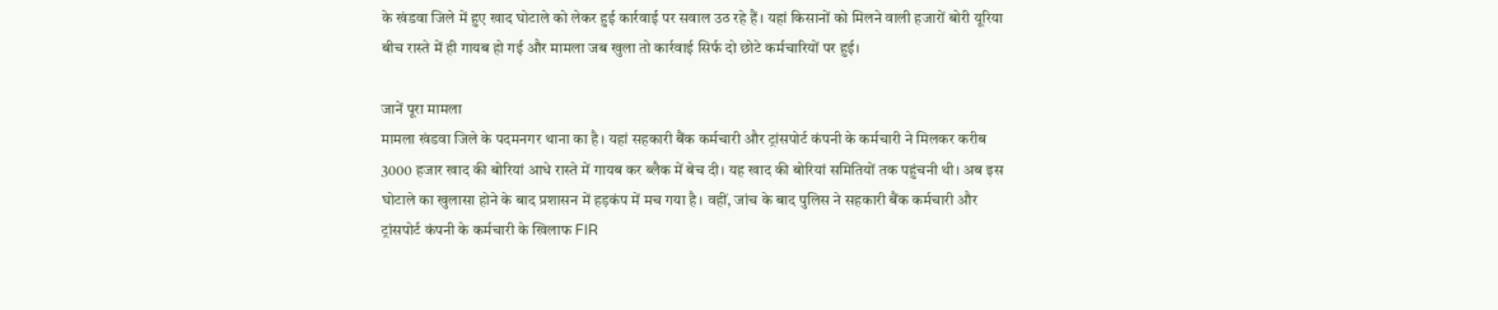के खंडवा जिले में हुए खाद घोटाले को लेकर हुई कार्रवाई पर सवाल उठ रहे हैं। यहां किसानों को मिलने वाली हजारों बोरी यूरिया बीच रास्ते में ही गायब हो गई और मामला जब खुला तो कार्रवाई सिर्फ दो छोटे कर्मचारियों पर हुई।

जानें पूरा मामला
मामला खंडवा जिले के पदमनगर थाना का है। यहां सहकारी बैंक कर्मचारी और ट्रांसपोर्ट कंपनी के कर्मचारी ने मिलकर करीब 3000 हजार खाद की बोरियां आधे रास्ते में गायब कर ब्लैक में बेच दी। यह खाद की बोरियां समितियों तक पहुंचनी थी। अब इस घोटाले का खुलासा होने के बाद प्रशासन में हड़कंप में मच गया है। वहीं, जांच के बाद पुलिस ने सहकारी बैंक कर्मचारी और ट्रांसपोर्ट कंपनी के कर्मचारी के खिलाफ FIR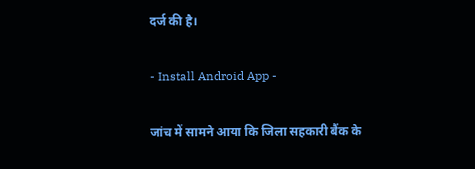दर्ज की है।

- Install Android App -

जांच में सामने आया कि जिला सहकारी बैंक के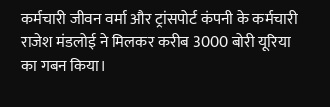कर्मचारी जीवन वर्मा और ट्रांसपोर्ट कंपनी के कर्मचारी राजेश मंडलोई ने मिलकर करीब 3000 बोरी यूरिया का गबन किया।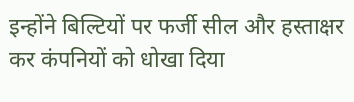इन्होंने बिल्टियों पर फर्जी सील और हस्ताक्षर कर कंपनियों को धोखा दिया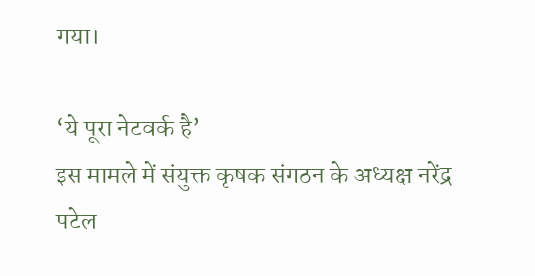गया।

‘ये पूरा नेटवर्क है’
इस मामले में संयुक्त कृषक संगठन के अध्यक्ष नरेंद्र पटेल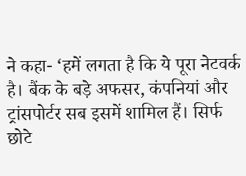ने कहा- ‘हमें लगता है कि ये पूरा नेटवर्क है। बैंक के बड़े अफसर, कंपनियां और ट्रांसपोर्टर सब इसमें शामिल हैं। सिर्फ छोटे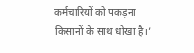कर्मचारियों को पकड़ना किसानों के साथ धोखा है।’